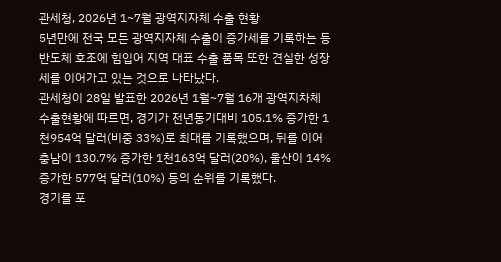관세청, 2026년 1~7월 광역지자체 수출 현황
5년만에 전국 모든 광역지자체 수출이 증가세를 기록하는 등 반도체 호조에 힘입어 지역 대표 수출 품목 또한 견실한 성장세를 이어가고 있는 것으로 나타났다.
관세청이 28일 발표한 2026년 1월~7월 16개 광역지차체 수출현황에 따르면, 경기가 전년동기대비 105.1% 증가한 1천954억 달러(비중 33%)로 최대를 기록했으며, 뒤를 이어 충남이 130.7% 증가한 1천163억 달러(20%), 울산이 14% 증가한 577억 달러(10%) 등의 순위를 기록했다.
경기를 포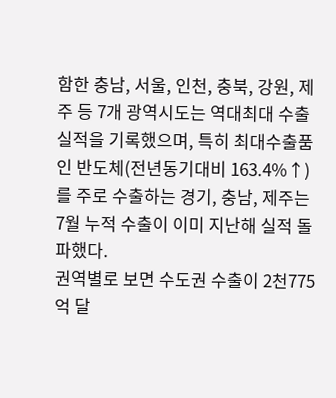함한 충남, 서울, 인천, 충북, 강원, 제주 등 7개 광역시도는 역대최대 수출실적을 기록했으며, 특히 최대수출품인 반도체(전년동기대비 163.4%↑)를 주로 수출하는 경기, 충남, 제주는 7월 누적 수출이 이미 지난해 실적 돌파했다.
권역별로 보면 수도권 수출이 2천775억 달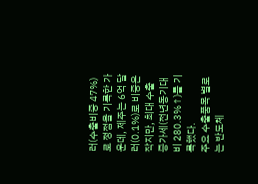러(수출비중 47%)로 정점을 기록한 가운데, 제주는 6억 달러(0.1%)로 비중은 작지만, 최대 수출 증가세(전년동기대비 280.3%↑)를 기록했다.
주요 수출품목 별로는 반도체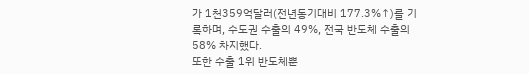가 1천359억달러(전년동기대비 177.3%↑)를 기록하며, 수도권 수출의 49%, 전국 반도체 수출의 58% 차지했다.
또한 수출 1위 반도체뿐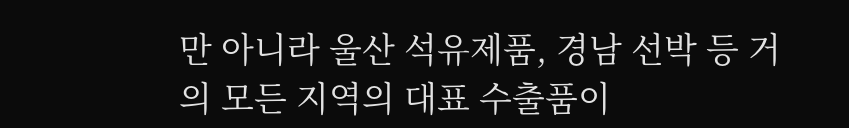만 아니라 울산 석유제품, 경남 선박 등 거의 모든 지역의 대표 수출품이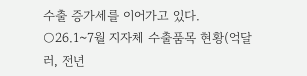수출 증가세를 이어가고 있다.
○26.1~7월 지자체 수출품목 현황(억달러, 전년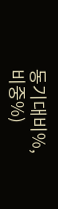동기대비%, 비중%)